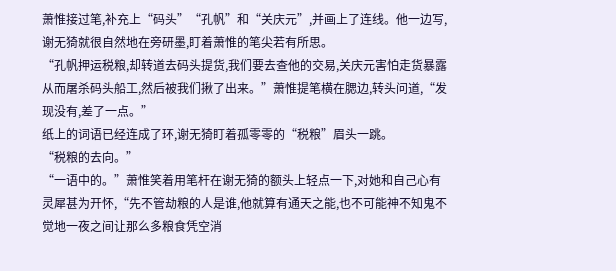萧惟接过笔,补充上“码头”“孔帆”和“关庆元”,并画上了连线。他一边写,谢无猗就很自然地在旁研墨,盯着萧惟的笔尖若有所思。
“孔帆押运税粮,却转道去码头提货,我们要去查他的交易,关庆元害怕走货暴露从而屠杀码头船工,然后被我们揪了出来。”萧惟提笔横在腮边,转头问道,“发现没有,差了一点。”
纸上的词语已经连成了环,谢无猗盯着孤零零的“税粮”眉头一跳。
“税粮的去向。”
“一语中的。”萧惟笑着用笔杆在谢无猗的额头上轻点一下,对她和自己心有灵犀甚为开怀,“先不管劫粮的人是谁,他就算有通天之能,也不可能神不知鬼不觉地一夜之间让那么多粮食凭空消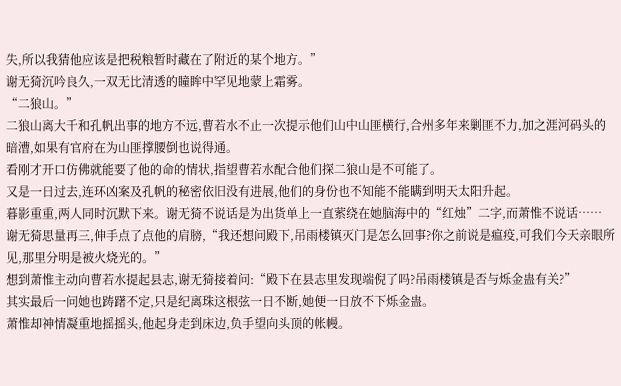失,所以我猜他应该是把税粮暂时藏在了附近的某个地方。”
谢无猗沉吟良久,一双无比清透的瞳眸中罕见地蒙上霜雾。
“二狼山。”
二狼山离大千和孔帆出事的地方不远,曹若水不止一次提示他们山中山匪横行,合州多年来剿匪不力,加之涯河码头的暗漕,如果有官府在为山匪撑腰倒也说得通。
看刚才开口仿佛就能要了他的命的情状,指望曹若水配合他们探二狼山是不可能了。
又是一日过去,连环凶案及孔帆的秘密依旧没有进展,他们的身份也不知能不能瞒到明天太阳升起。
暮影重重,两人同时沉默下来。谢无猗不说话是为出货单上一直萦绕在她脑海中的“红烛”二字,而萧惟不说话……
谢无猗思量再三,伸手点了点他的肩膀,“我还想问殿下,吊雨楼镇灭门是怎么回事?你之前说是瘟疫,可我们今天亲眼所见,那里分明是被火烧光的。”
想到萧惟主动向曹若水提起县志,谢无猗接着问:“殿下在县志里发现端倪了吗?吊雨楼镇是否与烁金蛊有关?”
其实最后一问她也踌躇不定,只是纪离珠这根弦一日不断,她便一日放不下烁金蛊。
萧惟却神情凝重地摇摇头,他起身走到床边,负手望向头顶的帐幔。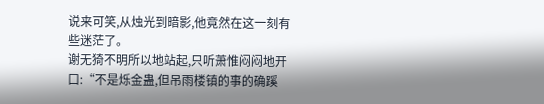说来可笑,从烛光到暗影,他竟然在这一刻有些迷茫了。
谢无猗不明所以地站起,只听萧惟闷闷地开口:“不是烁金蛊,但吊雨楼镇的事的确蹊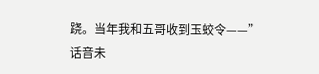跷。当年我和五哥收到玉蛟令——”
话音未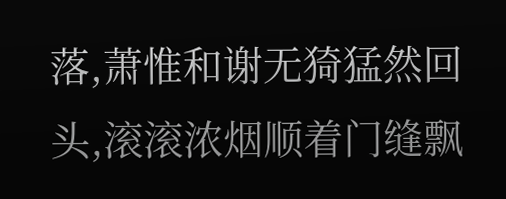落,萧惟和谢无猗猛然回头,滚滚浓烟顺着门缝飘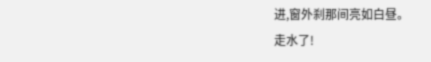进,窗外刹那间亮如白昼。
走水了!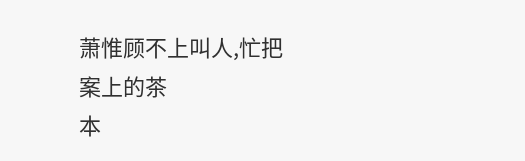萧惟顾不上叫人,忙把案上的茶
本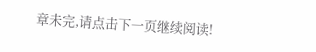章未完,请点击下一页继续阅读!